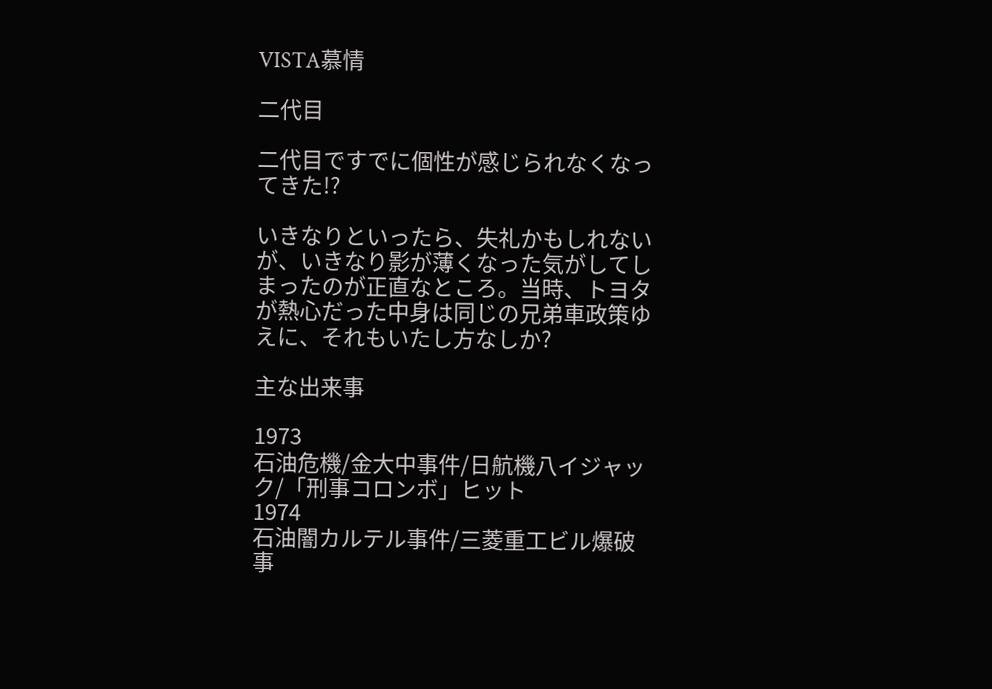VISTA慕情

二代目

二代目ですでに個性が感じられなくなってきた!?

いきなりといったら、失礼かもしれないが、いきなり影が薄くなった気がしてしまったのが正直なところ。当時、トヨタが熱心だった中身は同じの兄弟車政策ゆえに、それもいたし方なしか?

主な出来事

1973
石油危機/金大中事件/日航機八イジャック/「刑事コロンボ」ヒット
1974
石油闇カルテル事件/三菱重工ビル爆破事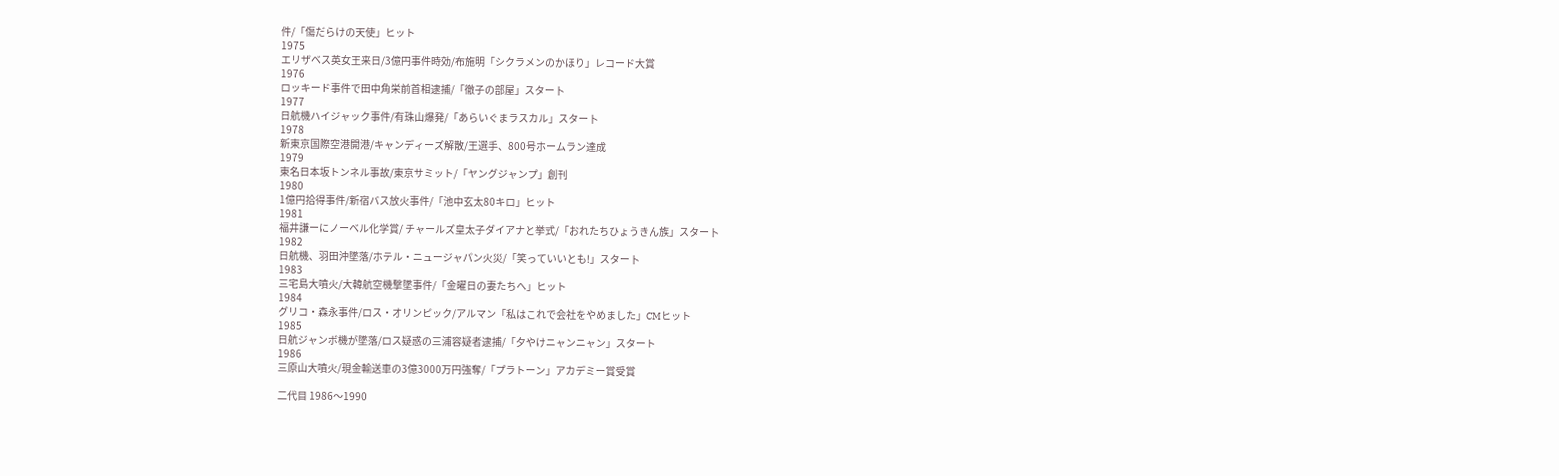件/「傷だらけの天使」ヒット
1975
エリザベス英女王来日/3億円事件時効/布施明「シクラメンのかほり」レコード大賞
1976
ロッキード事件で田中角栄前首相逮捕/「徹子の部屋」スター卜
1977
日航機ハイジャック事件/有珠山爆発/「あらいぐまラスカル」スター卜
1978
新東京国際空港開港/キャンディーズ解散/王選手、800号ホームラン達成
1979
東名日本坂トンネル事故/東京サミット/「ヤングジャンプ」創刊
1980
1億円拾得事件/新宿バス放火事件/「池中玄太80キロ」ヒット
1981
福井謙ーにノーベル化学賞/ チャールズ皇太子ダイアナと挙式/「おれたちひょうきん族」スター卜
1982
日航機、羽田沖墜落/ホテル・ニュージャパン火災/「笑っていいとも!」スター卜
1983
三宅島大噴火/大韓航空機撃墜事件/「金曜日の妻たちへ」ヒット
1984
グリコ・森永事件/ロス・オリンピック/アルマン「私はこれで会社をやめました」CMヒット
1985
日航ジャンボ機が墜落/ロス疑惑の三浦容疑者逮捕/「夕やけニャンニャン」スタート
1986
三原山大噴火/現金輸送車の3億3000万円強奪/「プラトーン」アカデミー賞受賞

二代目 1986〜1990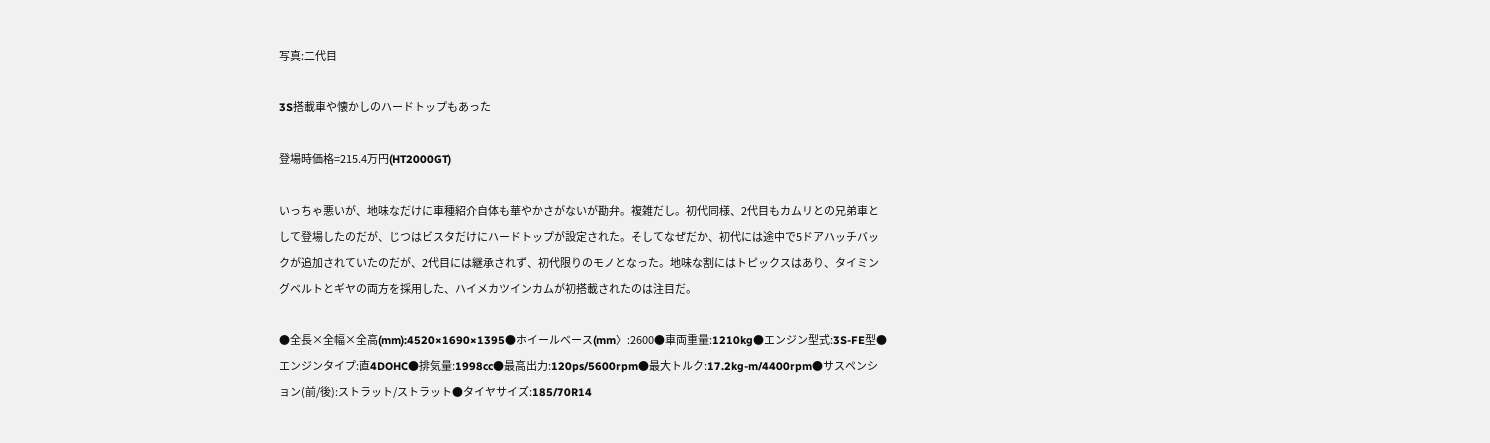写真:二代目

3S搭載車や懐かしのハードトップもあった

登場時価格=215.4万円(HT2000GT)

いっちゃ悪いが、地味なだけに車種紹介自体も華やかさがないが勘弁。複雑だし。初代同様、2代目もカムリとの兄弟車として登場したのだが、じつはビスタだけにハードトップが設定された。そしてなぜだか、初代には途中で5ドアハッチバックが追加されていたのだが、2代目には継承されず、初代限りのモノとなった。地味な割にはトピックスはあり、タイミングベルトとギヤの両方を採用した、ハイメカツインカムが初搭載されたのは注目だ。

●全長×全幅×全高(mm):4520×1690×1395●ホイールベース(mm〉:2600●車両重量:1210kg●エンジン型式:3S-FE型●エンジンタイプ:直4DOHC●排気量:1998cc●最高出力:120ps/5600rpm●最大トルク:17.2kg-m/4400rpm●サスペンション(前/後):ストラット/ストラット●タイヤサイズ:185/70R14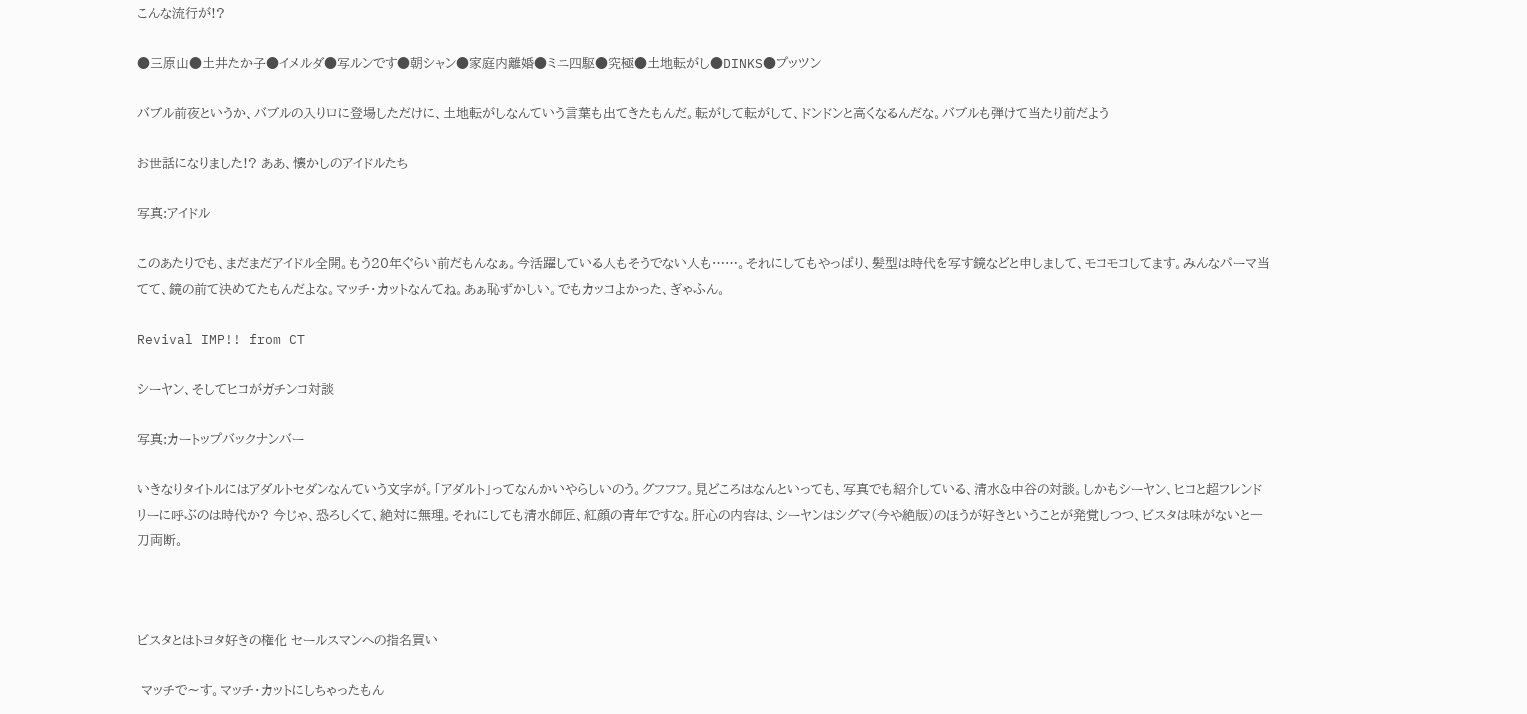こんな流行が!?

●三原山●土井たか子●イメルダ●写ルンです●朝シャン●家庭内離婚●ミニ四駆●究極●土地転がし●DINKS●プッツン

バブル前夜というか、バブルの入りロに登場しただけに、土地転がしなんていう言葉も出てきたもんだ。転がして転がして、ドンドンと高くなるんだな。バブルも弾けて当たり前だよう

お世話になりました!? ああ、懐かしのアイドルたち

写真:アイドル

このあたりでも、まだまだアイドル全開。もう20年ぐらい前だもんなぁ。今活躍している人もそうでない人も……。それにしてもやっぱり、髪型は時代を写す鏡などと申しまして、モコモコしてます。みんなパーマ当てて、鏡の前て決めてたもんだよな。マッチ・カットなんてね。あぁ恥ずかしい。でもカッコよかった、ぎゃふん。

Revival IMP!! from CT

シーヤン、そしてヒコがガチンコ対談

写真:カートップバックナンバー

いきなりタイトルにはアダルトセダンなんていう文字が。「アダルト」ってなんかいやらしいのう。グフフフ。見どころはなんといっても、写真でも紹介している、清水&中谷の対談。しかもシーヤン、ヒコと超フレンドリーに呼ぶのは時代か? 今じゃ、恐ろしくて、絶対に無理。それにしても清水師匠、紅顔の青年ですな。肝心の内容は、シーヤンはシグマ(今や絶版)のほうが好きということが発覚しつつ、ビスタは味がないと一刀両断。



ビスタとはトヨタ好きの権化 セールスマンへの指名買い

 マッチで〜す。マッチ・カットにしちゃったもん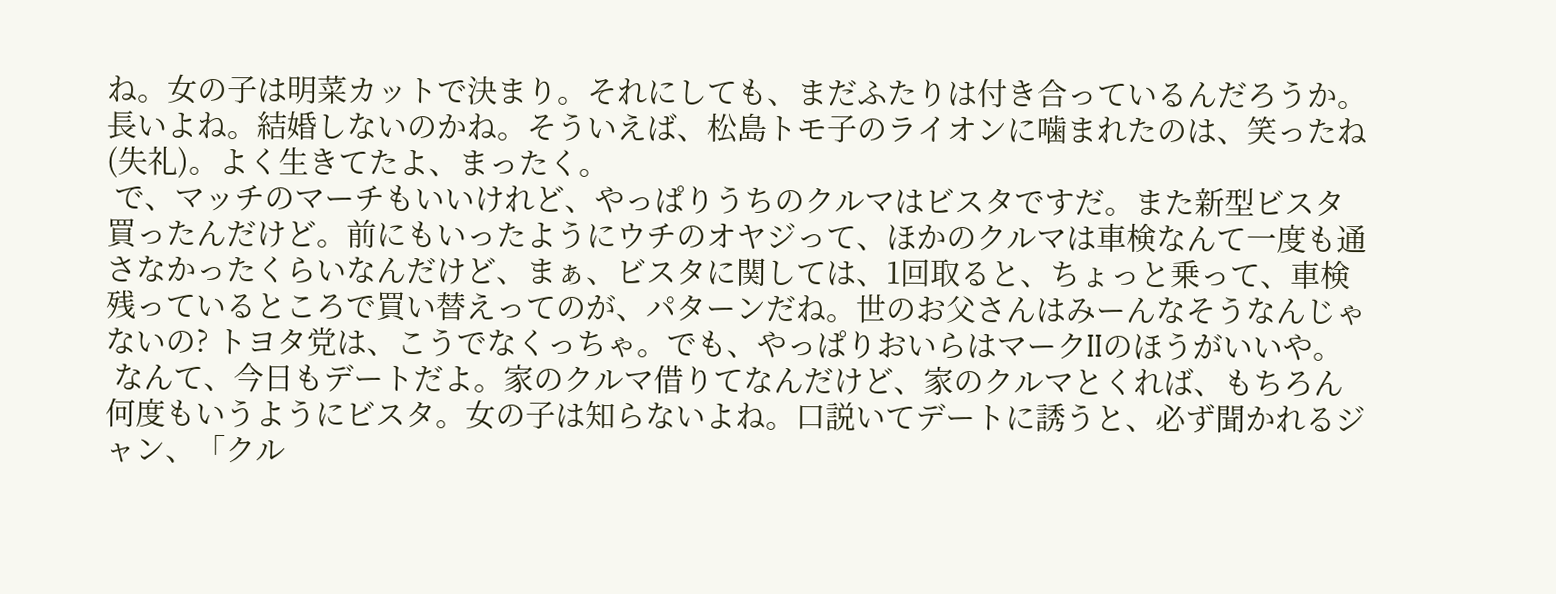ね。女の子は明菜カットで決まり。それにしても、まだふたりは付き合っているんだろうか。長いよね。結婚しないのかね。そういえば、松島トモ子のライオンに噛まれたのは、笑ったね(失礼)。よく生きてたよ、まったく。
 で、マッチのマーチもいいけれど、やっぱりうちのクルマはビスタですだ。また新型ビスタ買ったんだけど。前にもいったようにウチのオヤジって、ほかのクルマは車検なんて一度も通さなかったくらいなんだけど、まぁ、ビスタに関しては、1回取ると、ちょっと乗って、車検残っているところで買い替えってのが、パターンだね。世のお父さんはみーんなそうなんじゃないの? トヨタ党は、こうでなくっちゃ。でも、やっぱりおいらはマークIIのほうがいいや。
 なんて、今日もデートだよ。家のクルマ借りてなんだけど、家のクルマとくれば、もちろん何度もいうようにビスタ。女の子は知らないよね。口説いてデートに誘うと、必ず聞かれるジャン、「クル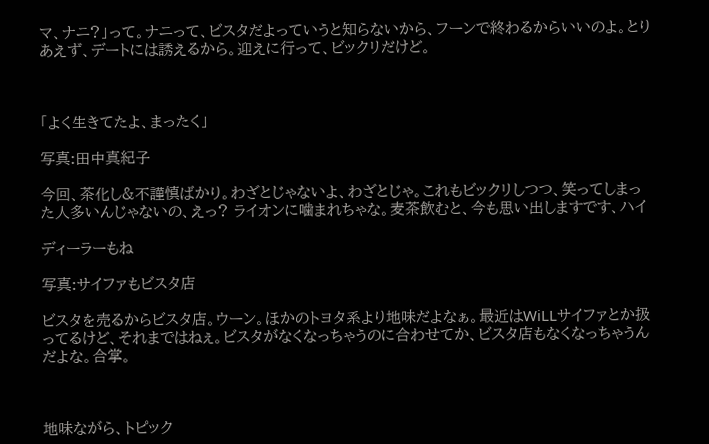マ、ナニ?」って。ナニって、ビスタだよっていうと知らないから、フーンで終わるからいいのよ。とりあえず、デートには誘えるから。迎えに行って、ビックリだけど。



「よく生きてたよ、まったく」

写真:田中真紀子

今回、茶化し&不謹慎ばかり。わざとじゃないよ、わざとじゃ。これもビックリしつつ、笑ってしまった人多いんじゃないの、えっ? ライオンに噛まれちゃな。麦茶飲むと、今も思い出しますです、ハイ

ディーラーもね

写真:サイファもビスタ店

ビスタを売るからビスタ店。ウーン。ほかのトヨタ系より地味だよなぁ。最近はWiLLサイファとか扱ってるけど、それまではねぇ。ビスタがなくなっちゃうのに合わせてか、ビスタ店もなくなっちゃうんだよな。合掌。



地味ながら、トピック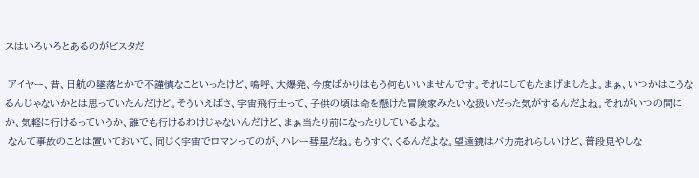スはいろいろとあるのがビスタだ

 アイヤー、昔、日航の墜落とかで不謹慎なこといったけど、嗚呼、大爆発、今度ばかりはもう何もいいませんです。それにしてもたまげましたよ。まぁ、いつかはこうなるんじゃないかとは思っていたんだけど。そういえばさ、宇宙飛行士って、子供の頃は命を懸けた冒険家みたいな扱いだった気がするんだよね。それがいつの間にか、気軽に行けるっていうか、誰でも行けるわけじゃないんだけど、まぁ当たり前になったりしているよな。
 なんて事故のことは置いておいて、同じく宇宙でロマンってのが、ハレー彗星だね。もうすぐ、くるんだよな。望遠鏡はバ力売れらしいけど、普段見やしな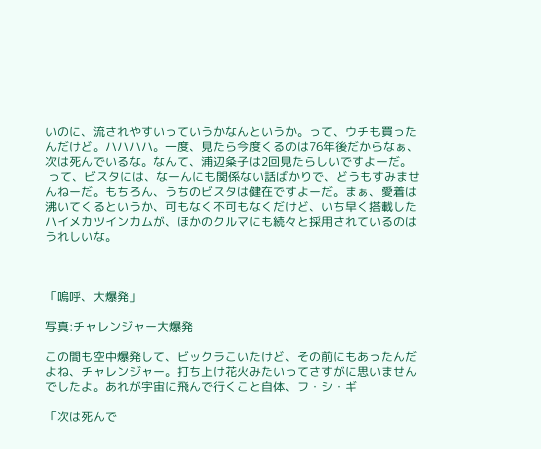いのに、流されやすいっていうかなんというか。って、ウチも買ったんだけど。ハハハハ。一度、見たら今度くるのは76年後だからなぁ、次は死んでいるな。なんて、浦辺粂子は2回見たらしいですよーだ。
 って、ビスタには、なーんにも関係ない話ばかりで、どうもすみませんねーだ。もちろん、うちのビスタは健在ですよーだ。まぁ、愛着は沸いてくるというか、可もなく不可もなくだけど、いち早く搭載したハイメカツインカムが、ほかのクルマにも続々と採用されているのはうれしいな。



「嗚呼、大爆発」

写真:チャレンジャー大爆発

この間も空中爆発して、ビックラこいたけど、その前にもあったんだよね、チャレンジャー。打ち上け花火みたいってさすがに思いませんでしたよ。あれが宇宙に飛んで行くこと自体、フ・シ・ギ

「次は死んで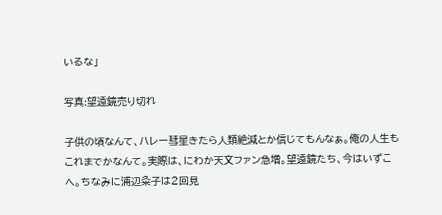いるな」

写真:望遠鏡売り切れ

子供の頃なんて、ハレー彗星きたら人類絶減とか信じてもんなぁ。俺の人生もこれまでかなんて。実際は、にわか天文ファン急増。望遠鏡たち、今はいずこへ。ちなみに浦辺粂子は2回見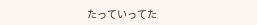たっていってた